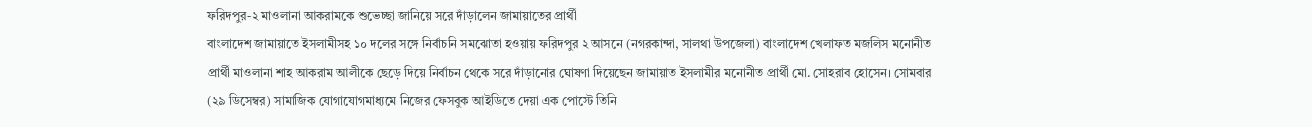ফরিদপুর-২ মাওলানা আকরামকে শুভেচ্ছা জানিয়ে সরে দাঁড়ালেন জামায়াতের প্রার্থী
বাংলাদেশ জামায়াতে ইসলামীসহ ১০ দলের সঙ্গে নির্বাচনি সমঝোতা হওয়ায় ফরিদপুর ২ আসনে (নগরকান্দা, সালথা উপজেলা) বাংলাদেশ খেলাফত মজলিস মনোনীত প্রার্থী মাওলানা শাহ আকরাম আলীকে ছেড়ে দিয়ে নির্বাচন থেকে সরে দাঁড়ানোর ঘোষণা দিয়েছেন জামায়াত ইসলামীর মনোনীত প্রার্থী মো. সোহরাব হোসেন। সোমবার (২৯ ডিসেম্বর) সামাজিক যোগাযোগমাধ্যমে নিজের ফেসবুক আইডিতে দেয়া এক পোস্টে তিনি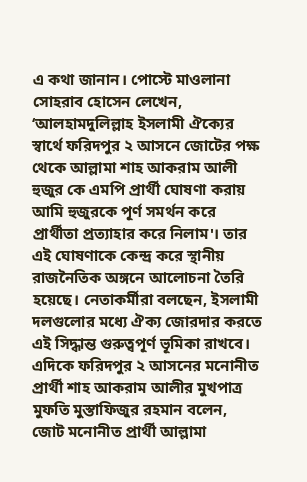এ কথা জানান। পোস্টে মাওলানা সোহরাব হোসেন লেখেন, ‘আলহামদুলিল্লাহ ইসলামী ঐক্যের স্বার্থে ফরিদপুর ২ আসনে জোটের পক্ষ থেকে আল্লামা শাহ আকরাম আলী হুজুর কে এমপি প্রার্থী ঘোষণা করায় আমি হুজুরকে পূর্ণ সমর্থন করে প্রার্থীতা প্রত্যাহার করে নিলাম'। তার এই ঘোষণাকে কেন্দ্র করে স্থানীয় রাজনৈতিক অঙ্গনে আলোচনা তৈরি হয়েছে। নেতাকর্মীরা বলছেন, ইসলামী দলগুলোর মধ্যে ঐক্য জোরদার করতে এই সিদ্ধান্ত গুরুত্বপূর্ণ ভূমিকা রাখবে। এদিকে ফরিদপুর ২ আসনের মনোনীত প্রার্থী শাহ আকরাম আলীর মুখপাত্র মুফতি মুস্তাফিজুর রহমান বলেন, জোট মনোনীত প্রার্থী আল্লামা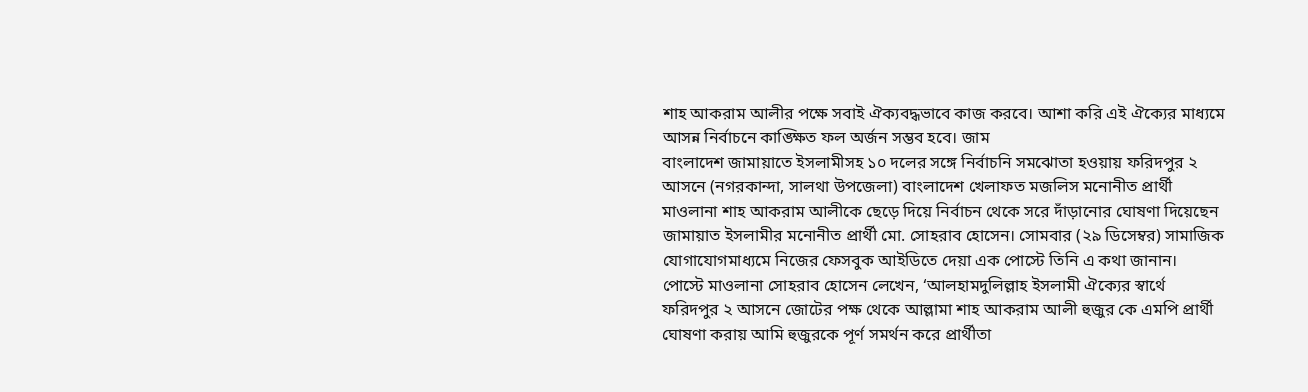শাহ আকরাম আলীর পক্ষে সবাই ঐক্যবদ্ধভাবে কাজ করবে। আশা করি এই ঐক্যের মাধ্যমে আসন্ন নির্বাচনে কাঙ্ক্ষিত ফল অর্জন সম্ভব হবে। জাম
বাংলাদেশ জামায়াতে ইসলামীসহ ১০ দলের সঙ্গে নির্বাচনি সমঝোতা হওয়ায় ফরিদপুর ২ আসনে (নগরকান্দা, সালথা উপজেলা) বাংলাদেশ খেলাফত মজলিস মনোনীত প্রার্থী মাওলানা শাহ আকরাম আলীকে ছেড়ে দিয়ে নির্বাচন থেকে সরে দাঁড়ানোর ঘোষণা দিয়েছেন জামায়াত ইসলামীর মনোনীত প্রার্থী মো. সোহরাব হোসেন। সোমবার (২৯ ডিসেম্বর) সামাজিক যোগাযোগমাধ্যমে নিজের ফেসবুক আইডিতে দেয়া এক পোস্টে তিনি এ কথা জানান।
পোস্টে মাওলানা সোহরাব হোসেন লেখেন, ‘আলহামদুলিল্লাহ ইসলামী ঐক্যের স্বার্থে ফরিদপুর ২ আসনে জোটের পক্ষ থেকে আল্লামা শাহ আকরাম আলী হুজুর কে এমপি প্রার্থী ঘোষণা করায় আমি হুজুরকে পূর্ণ সমর্থন করে প্রার্থীতা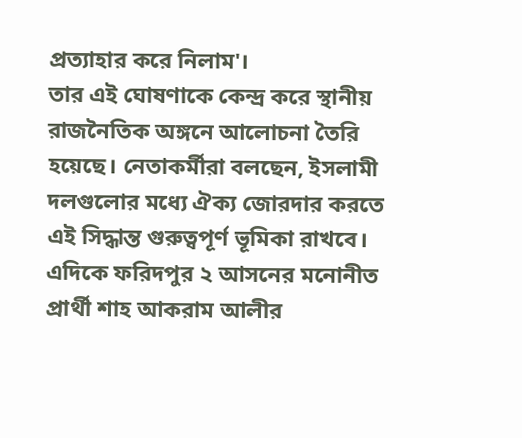প্রত্যাহার করে নিলাম'।
তার এই ঘোষণাকে কেন্দ্র করে স্থানীয় রাজনৈতিক অঙ্গনে আলোচনা তৈরি হয়েছে। নেতাকর্মীরা বলছেন, ইসলামী দলগুলোর মধ্যে ঐক্য জোরদার করতে এই সিদ্ধান্ত গুরুত্বপূর্ণ ভূমিকা রাখবে।
এদিকে ফরিদপুর ২ আসনের মনোনীত প্রার্থী শাহ আকরাম আলীর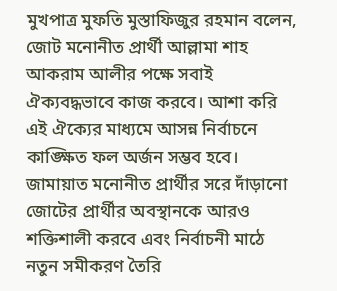মুখপাত্র মুফতি মুস্তাফিজুর রহমান বলেন, জোট মনোনীত প্রার্থী আল্লামা শাহ আকরাম আলীর পক্ষে সবাই ঐক্যবদ্ধভাবে কাজ করবে। আশা করি এই ঐক্যের মাধ্যমে আসন্ন নির্বাচনে কাঙ্ক্ষিত ফল অর্জন সম্ভব হবে। জামায়াত মনোনীত প্রার্থীর সরে দাঁড়ানো জোটের প্রার্থীর অবস্থানকে আরও শক্তিশালী করবে এবং নির্বাচনী মাঠে নতুন সমীকরণ তৈরি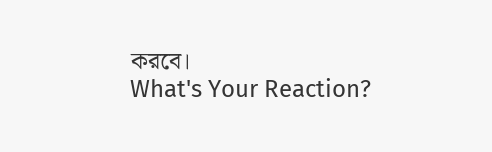করবে।
What's Your Reaction?